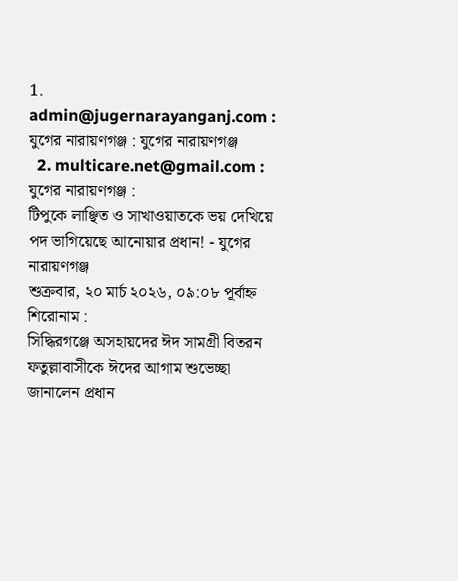1. admin@jugernarayanganj.com : যুগের নারায়ণগঞ্জ : যুগের নারায়ণগঞ্জ
  2. multicare.net@gmail.com : যুগের নারায়ণগঞ্জ :
টিপুকে লাঞ্ছিত ও সাখাওয়াতকে ভয় দেখিয়ে পদ ভাগিয়েছে আনোয়ার প্রধান! - যুগের নারায়ণগঞ্জ
শুক্রবার, ২০ মার্চ ২০২৬, ০৯:০৮ পূর্বাহ্ন
শিরোনাম :
সিদ্ধিরগঞ্জে অসহায়দের ঈদ সামগ্রী বিতরন ফতুল্লাবাসীকে ঈদের আগাম শুভেচ্ছা জানালেন প্রধান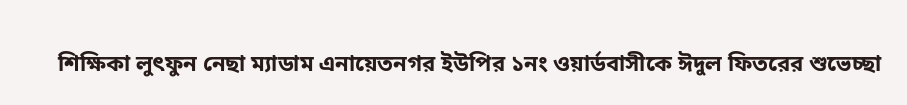শিক্ষিকা লুৎফুন নেছা ম্যাডাম এনায়েতনগর ইউপির ১নং ওয়ার্ডবাসীকে ঈদুল ফিতরের শুভেচ্ছা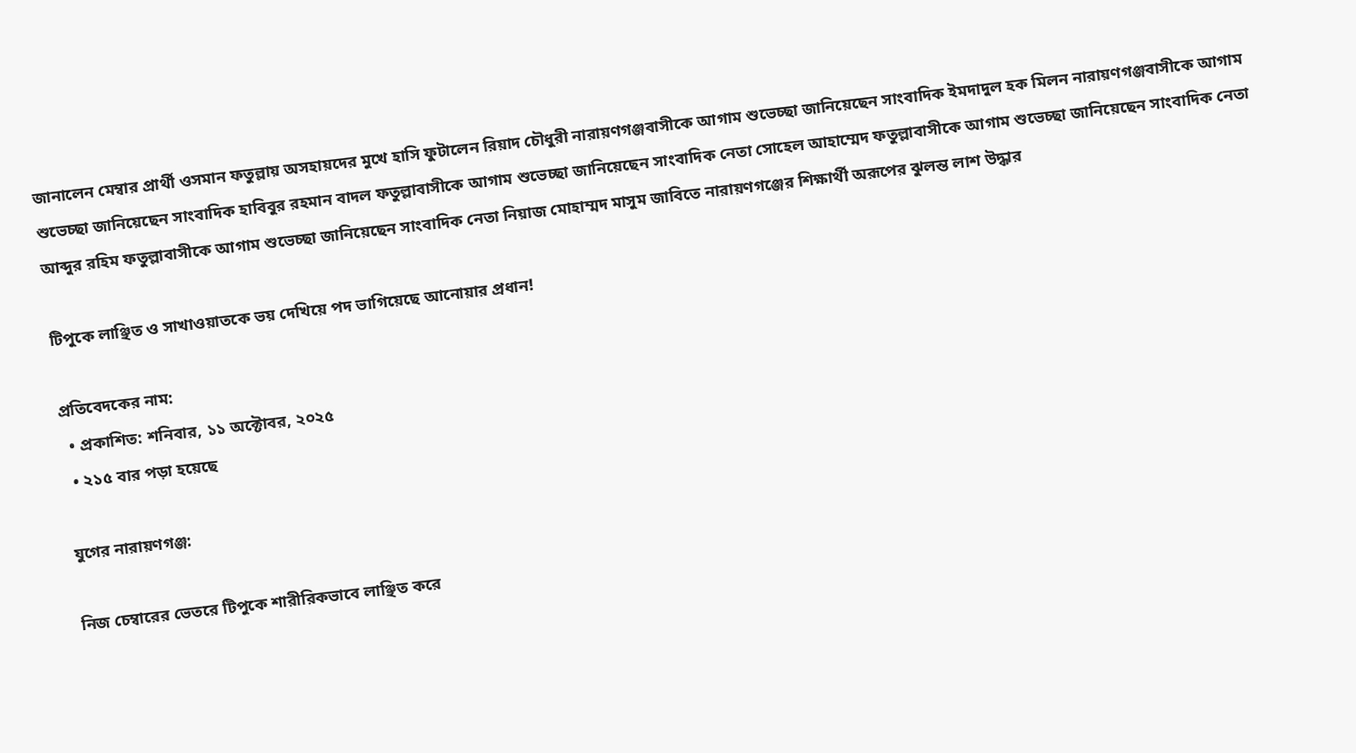জানালেন মেম্বার প্রার্থী ওসমান ফতুল্লায় অসহায়দের মুখে হাসি ফুটালেন রিয়াদ চৌধুরী নারায়ণগঞ্জবাসীকে আগাম শুভেচ্ছা জানিয়েছেন সাংবাদিক ইমদাদুল হক মিলন নারায়ণগঞ্জবাসীকে আগাম শুভেচ্ছা জানিয়েছেন সাংবাদিক হাবিবুর রহমান বাদল ফতুল্লাবাসীকে আগাম শুভেচ্ছা জানিয়েছেন সাংবাদিক নেতা সোহেল আহাম্মেদ ফতুল্লাবাসীকে আগাম শুভেচ্ছা জানিয়েছেন সাংবাদিক নেতা আব্দুর রহিম ফতুল্লাবাসীকে আগাম শুভেচ্ছা জানিয়েছেন সাংবাদিক নেতা নিয়াজ মোহাম্মদ মাসুম জাবিতে নারায়ণগঞ্জের শিক্ষার্থী অরূপের ঝুলন্ত লাশ উদ্ধার

টিপুকে লাঞ্ছিত ও সাখাওয়াতকে ভয় দেখিয়ে পদ ভাগিয়েছে আনোয়ার প্রধান!

প্রতিবেদকের নাম:
  • প্রকাশিত: শনিবার, ১১ অক্টোবর, ২০২৫
  • ২১৫ বার পড়া হয়েছে

যুগের নারায়ণগঞ্জ:

নিজ চেম্বারের ভেতরে টিপুকে শারীরিকভাবে লাঞ্ছিত করে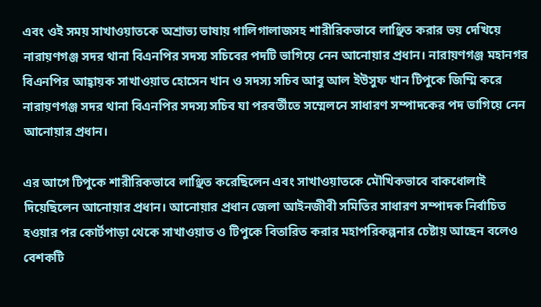এবং ওই সময় সাখাওয়াতকে অশ্রাভ্য ভাষায় গালিগালাজসহ শারীরিকভাবে লাঞ্ছিত করার ভয় দেখিয়ে নারায়ণগঞ্জ সদর থানা বিএনপির সদস্য সচিবের পদটি ভাগিয়ে নেন আনোয়ার প্রধান। নারায়ণগঞ্জ মহানগর বিএনপির আহ্বায়ক সাখাওয়াত হোসেন খান ও সদস্য সচিব আবু আল ইউসুফ খান টিপুকে জিম্মি করে নারায়ণগঞ্জ সদর থানা বিএনপির সদস্য সচিব যা পরবর্তীতে সম্মেলনে সাধারণ সম্পাদকের পদ ভাগিয়ে নেন আনোয়ার প্রধান।

এর আগে টিপুকে শারীরিকভাবে লাঞ্ছিত করেছিলেন এবং সাখাওয়াতকে মৌখিকভাবে বাকধোলাই দিয়েছিলেন আনোয়ার প্রধান। আনোয়ার প্রধান জেলা আইনজীবী সমিতির সাধারণ সম্পাদক নির্বাচিত হওয়ার পর কোর্টপাড়া থেকে সাখাওয়াত ও টিপুকে বিতারিত করার মহাপরিকল্পনার চেষ্টায় আছেন বলেও বেশকটি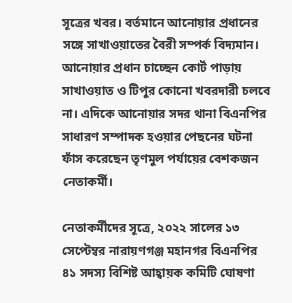সূত্রের খবর। বর্তমানে আনোয়ার প্রধানের সঙ্গে সাখাওয়াতের বৈরী সম্পর্ক বিদ্যমান। আনোয়ার প্রধান চাচ্ছেন কোর্ট পাড়ায় সাখাওয়াত ও টিপুর কোনো খবরদারী চলবে না। এদিকে আনোয়ার সদর থানা বিএনপির সাধারণ সম্পাদক হওয়ার পেছনের ঘটনা ফাঁস করেছেন তৃণমুল পর্যায়ের বেশকজন নেতাকর্মী।

নেতাকর্মীদের সূত্রে, ২০২২ সালের ১৩ সেপ্টেম্বর নারায়ণগঞ্জ মহানগর বিএনপির ৪১ সদস্য বিশিষ্ট আহ্বায়ক কমিটি ঘোষণা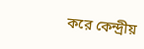করে কেন্দ্রীয়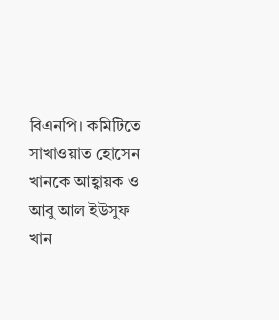বিএনপি। কমিটিতে সাখাওয়াত হোসেন খানকে আহ্বায়ক ও আবু আল ইউসুফ খান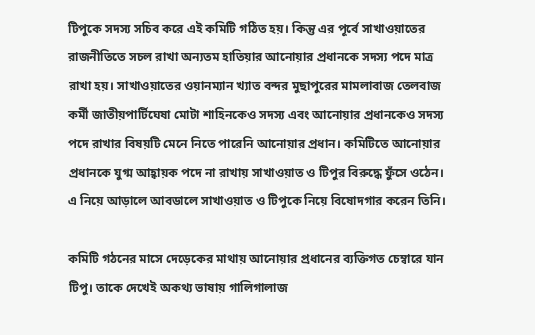টিপুকে সদস্য সচিব করে এই কমিটি গঠিত হয়। কিন্তু এর পূর্বে সাখাওয়াতের রাজনীতিতে সচল রাখা অন্যতম হাতিয়ার আনোয়ার প্রধানকে সদস্য পদে মাত্র রাখা হয়। সাখাওয়াতের ওয়ানম্যান খ্যাত বন্দর মুছাপুরের মামলাবাজ তেলবাজ কর্মী জাতীয়পার্টিঘেষা মোটা শাহিনকেও সদস্য এবং আনোয়ার প্রধানকেও সদস্য পদে রাখার বিষয়টি মেনে নিতে পারেনি আনোয়ার প্রধান। কমিটিতে আনোয়ার প্রধানকে যুগ্ম আহ্বায়ক পদে না রাখায় সাখাওয়াত ও টিপুর বিরুদ্ধে ফুঁসে ওঠেন। এ নিয়ে আড়ালে আবডালে সাখাওয়াত ও টিপুকে নিয়ে বিষোদগার করেন তিনি।

কমিটি গঠনের মাসে দেড়েকের মাথায় আনোয়ার প্রধানের ব্যক্তিগত চেম্বারে যান টিপু। তাকে দেখেই অকথ্য ভাষায় গালিগালাজ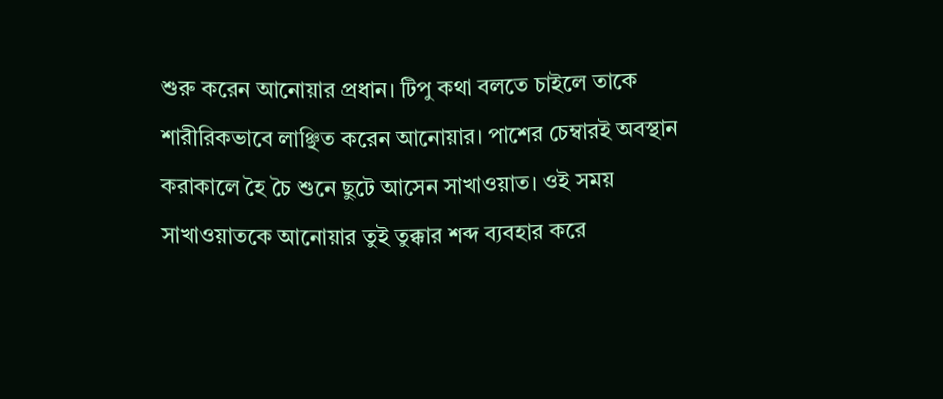শুরু করেন আনোয়ার প্রধান। টিপু কথা বলতে চাইলে তাকে শারীরিকভাবে লাঞ্ছিত করেন আনোয়ার। পাশের চেম্বারই অবস্থান করাকালে হৈ চৈ শুনে ছুটে আসেন সাখাওয়াত। ওই সময় সাখাওয়াতকে আনোয়ার তুই তুক্কার শব্দ ব্যবহার করে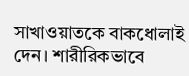সাখাওয়াতকে বাকধোলাই দেন। শারীরিকভাবে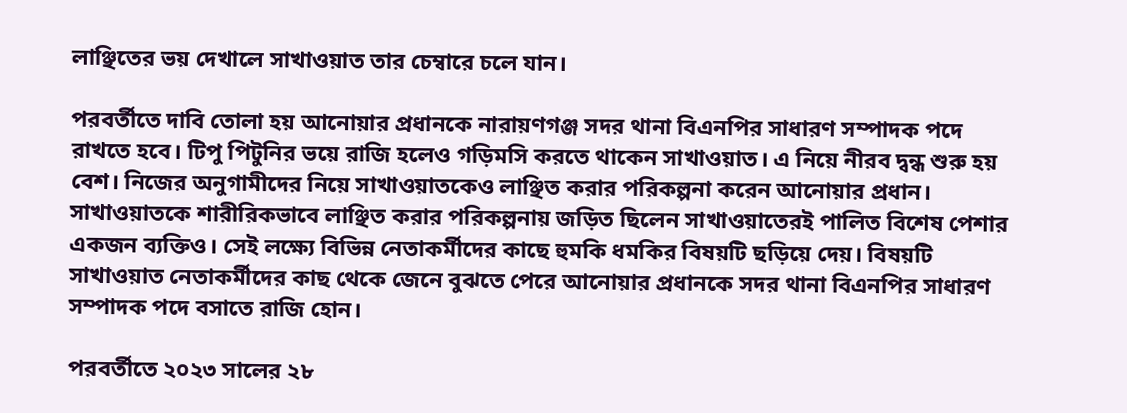লাঞ্ছিতের ভয় দেখালে সাখাওয়াত তার চেম্বারে চলে যান।

পরবর্তীতে দাবি তোলা হয় আনোয়ার প্রধানকে নারায়ণগঞ্জ সদর থানা বিএনপির সাধারণ সম্পাদক পদে রাখতে হবে। টিপু পিটুনির ভয়ে রাজি হলেও গড়িমসি করতে থাকেন সাখাওয়াত। এ নিয়ে নীরব দ্বন্ধ শুরু হয় বেশ। নিজের অনুগামীদের নিয়ে সাখাওয়াতকেও লাঞ্ছিত করার পরিকল্পনা করেন আনোয়ার প্রধান। সাখাওয়াতকে শারীরিকভাবে লাঞ্ছিত করার পরিকল্পনায় জড়িত ছিলেন সাখাওয়াতেরই পালিত বিশেষ পেশার একজন ব্যক্তিও। সেই লক্ষ্যে বিভিন্ন নেতাকর্মীদের কাছে হুমকি ধমকির বিষয়টি ছড়িয়ে দেয়। বিষয়টি সাখাওয়াত নেতাকর্মীদের কাছ থেকে জেনে বুঝতে পেরে আনোয়ার প্রধানকে সদর থানা বিএনপির সাধারণ সম্পাদক পদে বসাতে রাজি হোন।

পরবর্তীতে ২০২৩ সালের ২৮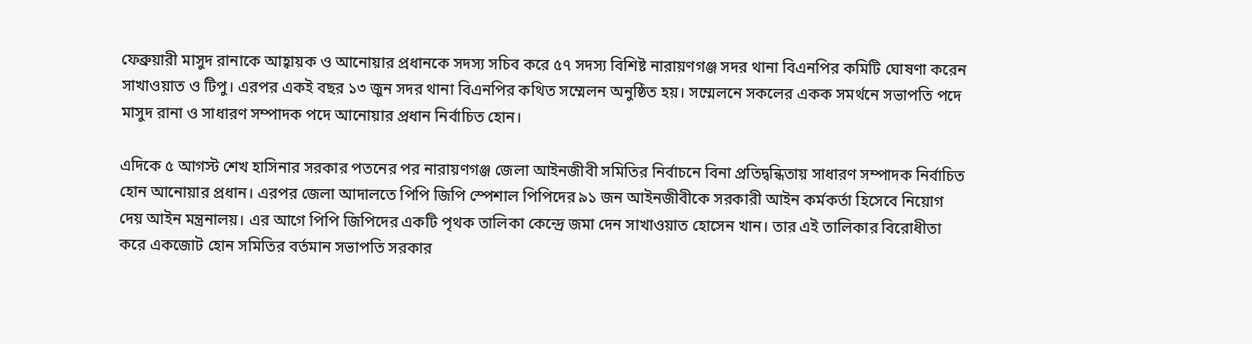ফেব্রুয়ারী মাসুদ রানাকে আহ্বায়ক ও আনোয়ার প্রধানকে সদস্য সচিব করে ৫৭ সদস্য বিশিষ্ট নারায়ণগঞ্জ সদর থানা বিএনপির কমিটি ঘোষণা করেন সাখাওয়াত ও টিপু। এরপর একই বছর ১৩ জুন সদর থানা বিএনপির কথিত সম্মেলন অনুষ্ঠিত হয়। সম্মেলনে সকলের একক সমর্থনে সভাপতি পদে মাসুদ রানা ও সাধারণ সম্পাদক পদে আনোয়ার প্রধান নির্বাচিত হোন।

এদিকে ৫ আগস্ট শেখ হাসিনার সরকার পতনের পর নারায়ণগঞ্জ জেলা আইনজীবী সমিতির নির্বাচনে বিনা প্রতিদ্বন্ধিতায় সাধারণ সম্পাদক নির্বাচিত হোন আনোয়ার প্রধান। এরপর জেলা আদালতে পিপি জিপি স্পেশাল পিপিদের ৯১ জন আইনজীবীকে সরকারী আইন কর্মকর্তা হিসেবে নিয়োগ দেয় আইন মন্ত্রনালয়। এর আগে পিপি জিপিদের একটি পৃথক তালিকা কেন্দ্রে জমা দেন সাখাওয়াত হোসেন খান। তার এই তালিকার বিরোধীতা করে একজোট হোন সমিতির বর্তমান সভাপতি সরকার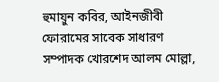হুমায়ুন কবির, আইনজীবী ফোরামের সাবেক সাধারণ সম্পাদক খোরশেদ আলম মোল্লা,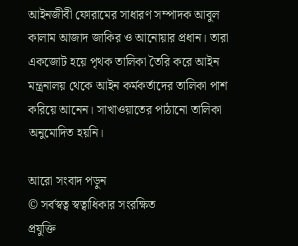আইনজীবী ফোরামের সাধারণ সম্পাদক আবুল কালাম আজাদ জাকির ও আনোয়ার প্রধান। তারা একজোট হয়ে পৃথক তালিকা তৈরি করে আইন মন্ত্রনালয় থেকে আইন কর্মকর্তাদের তালিকা পাশ করিয়ে আনেন। সাখাওয়াতের পাঠানো তালিকা অনুমোদিত হয়নি।

আরো সংবাদ পড়ুন
© সর্বস্বত্ব স্বত্বাধিকার সংরক্ষিত
প্রযুক্তি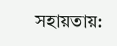সহায়তায়: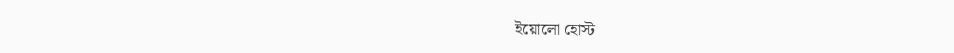ইয়োলো হোস্ট